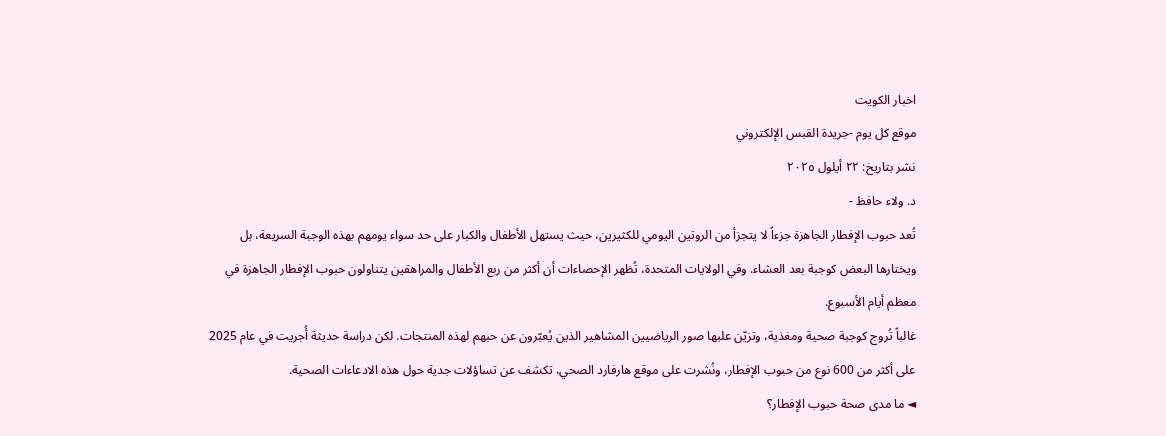اخبار الكويت
موقع كل يوم -جريدة القبس الإلكتروني
نشر بتاريخ: ٢٢ أيلول ٢٠٢٥
د. ولاء حافظ -
تُعد حبوب الإفطار الجاهزة جزءاً لا يتجزأ من الروتين اليومي للكثيرين، حيث يستهل الأطفال والكبار على حد سواء يومهم بهذه الوجبة السريعة، بل ويختارها البعض كوجبة بعد العشاء. وفي الولايات المتحدة، تُظهر الإحصاءات أن أكثر من ربع الأطفال والمراهقين يتناولون حبوب الإفطار الجاهزة في معظم أيام الأسبوع.
غالباً تُروج كوجبة صحية ومغذية، وتزيّن علبها صور الرياضيين المشاهير الذين يُعبّرون عن حبهم لهذه المنتجات. لكن دراسة حديثة أُجريت في عام 2025 على أكثر من 600 نوع من حبوب الإفطار، ونُشرت على موقع هارفارد الصحي، تكشف عن تساؤلات جدية حول هذه الادعاءات الصحية.
◄ ما مدى صحة حبوب الإفطار؟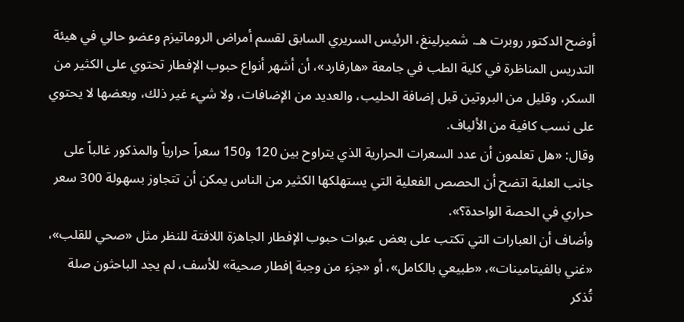أوضح الدكتور روبرت هـ. شميرلينغ، الرئيس السريري السابق لقسم أمراض الروماتيزم وعضو حالي في هيئة التدريس المناظرة في كلية الطب في جامعة «هارفارد»، أن أشهر أنواع حبوب الإفطار تحتوي على الكثير من السكر، وقليل من البروتين قبل إضافة الحليب، والعديد من الإضافات، ولا شيء غير ذلك، وبعضها لا يحتوي على نسب كافية من الألياف.
وقال: «هل تعلمون أن عدد السعرات الحرارية الذي يتراوح بين 120 و150 سعراً حرارياً والمذكور غالباً على جانب العلبة اتضح أن الحصص الفعلية التي يستهلكها الكثير من الناس يمكن أن تتجاوز بسهولة 300 سعر حراري في الحصة الواحدة؟».
وأضاف أن العبارات التي تكتب على بعض عبوات حبوب الإفطار الجاهزة اللافتة للنظر مثل «صحي للقلب»، «غني بالفيتامينات»، «طبيعي بالكامل»، أو «جزء من وجبة إفطار صحية» للأسف، لم يجد الباحثون صلة تُذكر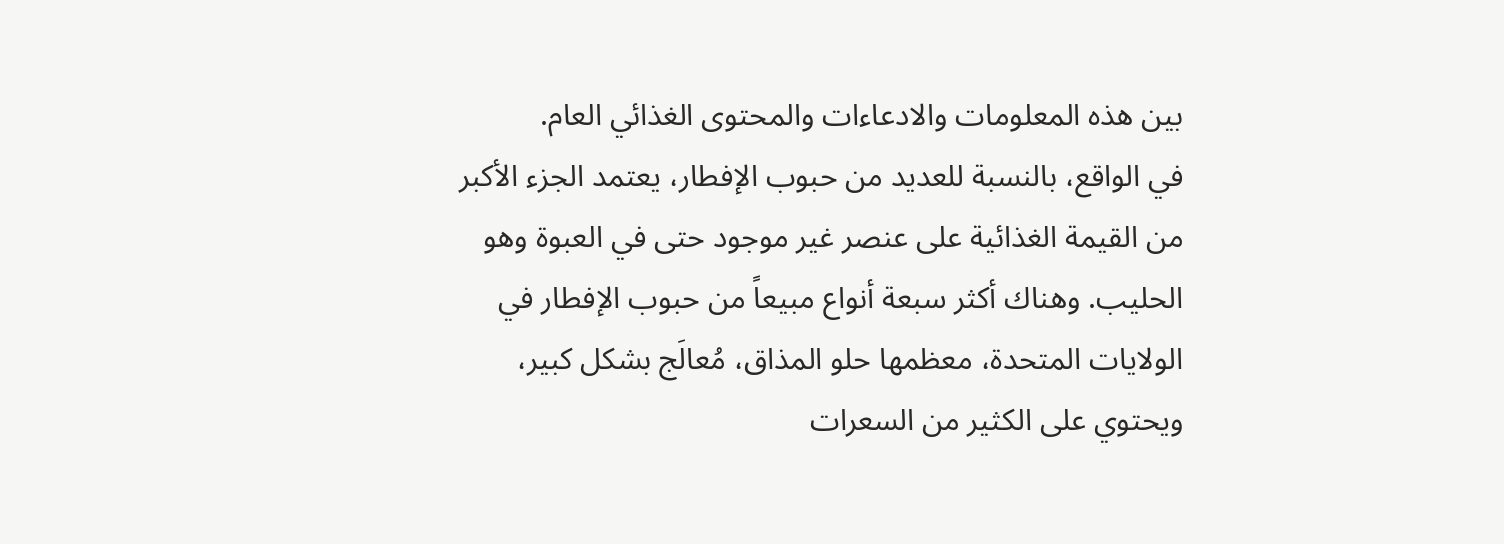بين هذه المعلومات والادعاءات والمحتوى الغذائي العام.
في الواقع، بالنسبة للعديد من حبوب الإفطار، يعتمد الجزء الأكبر من القيمة الغذائية على عنصر غير موجود حتى في العبوة وهو الحليب. وهناك أكثر سبعة أنواع مبيعاً من حبوب الإفطار في الولايات المتحدة، معظمها حلو المذاق، مُعالَج بشكل كبير، ويحتوي على الكثير من السعرات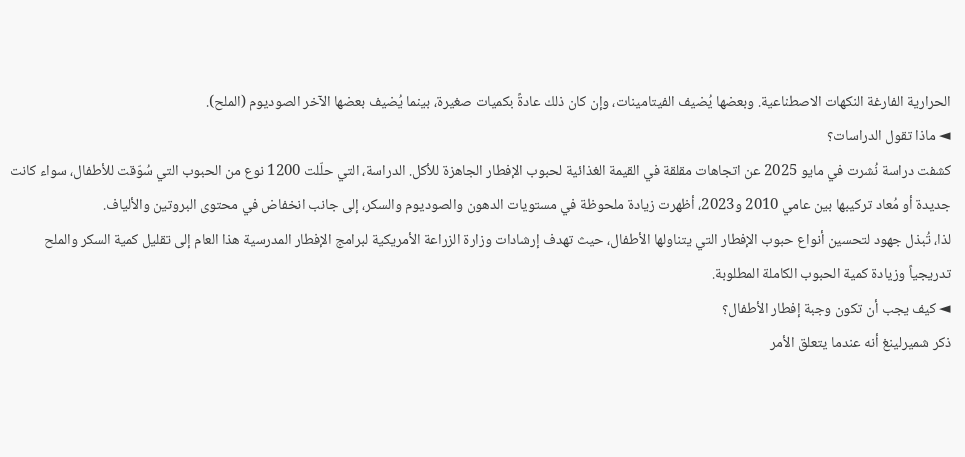الحرارية الفارغة النكهات الاصطناعية. وبعضها يُضيف الفيتامينات، وإن كان ذلك عادةً بكميات صغيرة، بينما يُضيف بعضها الآخر الصوديوم (الملح).
◄ ماذا تقول الدراسات؟
كشفت دراسة نُشرت في مايو 2025 عن اتجاهات مقلقة في القيمة الغذائية لحبوب الإفطار الجاهزة للأكل. الدراسة، التي حلّلت 1200 نوع من الحبوب التي سُوّقت للأطفال، سواء كانت جديدة أو مُعاد تركيبها بين عامي 2010 و2023، أظهرت زيادة ملحوظة في مستويات الدهون والصوديوم والسكر، إلى جانب انخفاض في محتوى البروتين والألياف.
لذا، تُبذل جهود لتحسين أنواع حبوب الإفطار التي يتناولها الأطفال، حيث تهدف إرشادات وزارة الزراعة الأمريكية لبرامج الإفطار المدرسية هذا العام إلى تقليل كمية السكر والملح تدريجياً وزيادة كمية الحبوب الكاملة المطلوبة.
◄ كيف يجب أن تكون وجبة إفطار الأطفال؟
ذكر شميرلينغ أنه عندما يتعلق الأمر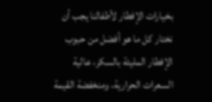بخيارات الإفطار لأطفالنا يجب أن نختار كل ما هو أفضل من حبوب الإفطار المليئة بالسكر، عالية السعرات الحرارية، ومنخفضة القيمة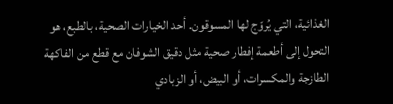الغذائية، التي يُروّج لها المسوقون. أحد الخيارات الصحية، بالطبع، هو التحول إلى أطعمة إفطار صحية مثل دقيق الشوفان مع قطع من الفاكهة الطازجة والمكسرات، أو البيض، أو الزبادي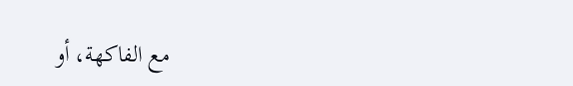مع الفاكهة، أو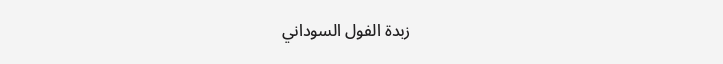زبدة الفول السوداني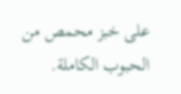على خبز محمص من الحبوب الكاملة.